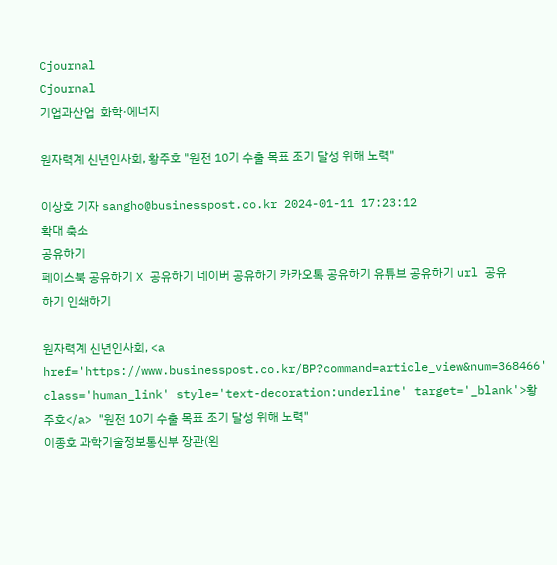Cjournal
Cjournal
기업과산업  화학·에너지

원자력계 신년인사회, 황주호 "원전 10기 수출 목표 조기 달성 위해 노력"

이상호 기자 sangho@businesspost.co.kr 2024-01-11 17:23:12
확대 축소
공유하기
페이스북 공유하기 X 공유하기 네이버 공유하기 카카오톡 공유하기 유튜브 공유하기 url 공유하기 인쇄하기

원자력계 신년인사회, <a href='https://www.businesspost.co.kr/BP?command=article_view&num=368466' class='human_link' style='text-decoration:underline' target='_blank'>황주호</a> "원전 10기 수출 목표 조기 달성 위해 노력"
이종호 과학기술정보통신부 장관(왼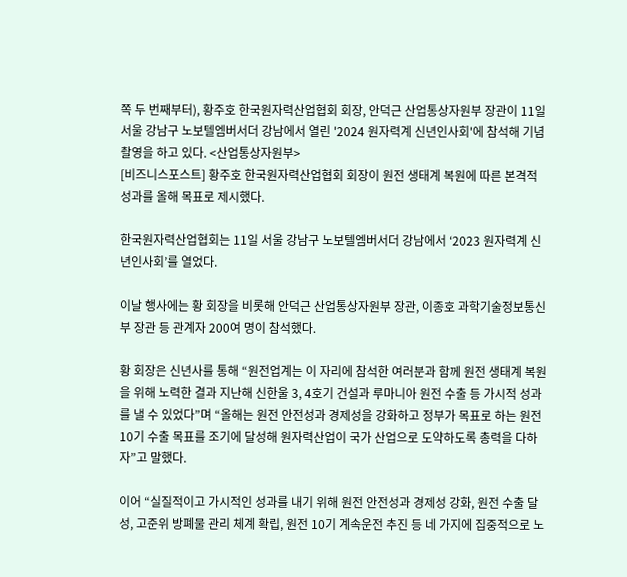쪽 두 번째부터), 황주호 한국원자력산업협회 회장, 안덕근 산업통상자원부 장관이 11일 서울 강남구 노보텔엠버서더 강남에서 열린 '2024 원자력계 신년인사회'에 참석해 기념촬영을 하고 있다. <산업통상자원부>
[비즈니스포스트] 황주호 한국원자력산업협회 회장이 원전 생태계 복원에 따른 본격적 성과를 올해 목표로 제시했다.

한국원자력산업협회는 11일 서울 강남구 노보텔엠버서더 강남에서 ‘2023 원자력계 신년인사회’를 열었다.

이날 행사에는 황 회장을 비롯해 안덕근 산업통상자원부 장관, 이종호 과학기술정보통신부 장관 등 관계자 200여 명이 참석했다.

황 회장은 신년사를 통해 “원전업계는 이 자리에 참석한 여러분과 함께 원전 생태계 복원을 위해 노력한 결과 지난해 신한울 3, 4호기 건설과 루마니아 원전 수출 등 가시적 성과를 낼 수 있었다”며 “올해는 원전 안전성과 경제성을 강화하고 정부가 목표로 하는 원전 10기 수출 목표를 조기에 달성해 원자력산업이 국가 산업으로 도약하도록 총력을 다하자”고 말했다.

이어 “실질적이고 가시적인 성과를 내기 위해 원전 안전성과 경제성 강화, 원전 수출 달성, 고준위 방폐물 관리 체계 확립, 원전 10기 계속운전 추진 등 네 가지에 집중적으로 노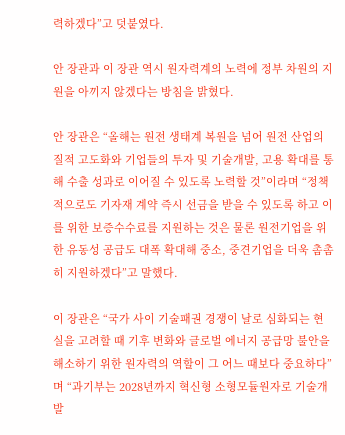력하겠다”고 덧붙였다.

안 장관과 이 장관 역시 원자력계의 노력에 정부 차원의 지원을 아끼지 않겠다는 방침을 밝혔다.

안 장관은 “올해는 원전 생태계 복원을 넘어 원전 산업의 질적 고도화와 기업들의 투자 및 기술개발, 고용 확대를 통해 수출 성과로 이어질 수 있도록 노력할 것”이라며 “정책적으로도 기자재 계약 즉시 선금을 받을 수 있도록 하고 이를 위한 보증수수료를 지원하는 것은 물론 원전기업을 위한 유동성 공급도 대폭 확대해 중소, 중견기업을 더욱 촘촘히 지원하겠다”고 말했다.

이 장관은 “국가 사이 기술패권 경쟁이 날로 심화되는 현실을 고려할 때 기후 변화와 글로벌 에너지 공급망 불안을 해소하기 위한 원자력의 역할이 그 어느 때보다 중요하다”며 “과기부는 2028년까지 혁신형 소형모듈원자로 기술개발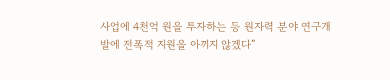사업에 4천억 원을 투자하는 등 원자력 분야 연구개발에 전폭적 지원을 아끼지 않겠다”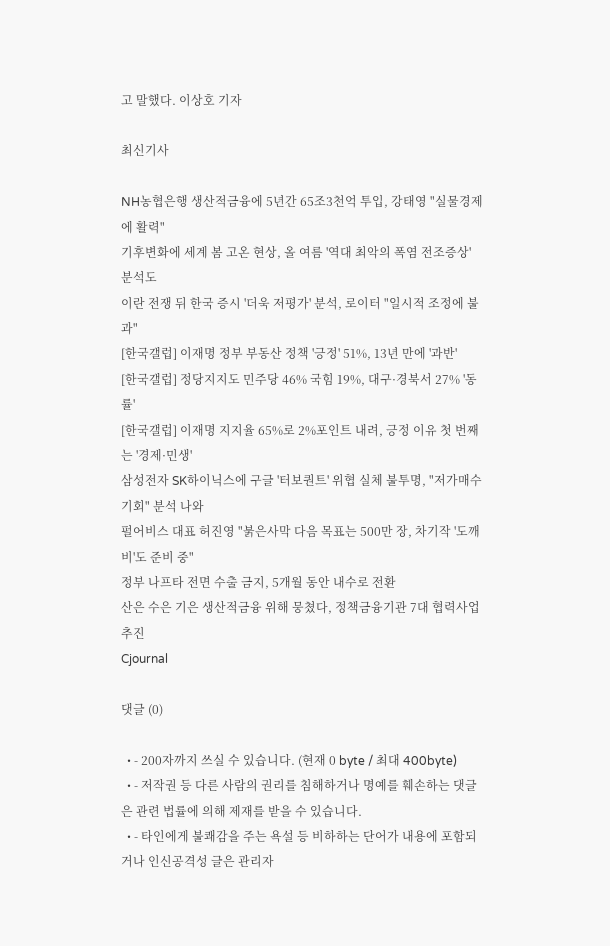고 말했다. 이상호 기자

최신기사

NH농협은행 생산적금융에 5년간 65조3천억 투입, 강태영 "실물경제에 활력"
기후변화에 세계 봄 고온 현상, 올 여름 '역대 최악의 폭염 전조증상' 분석도
이란 전쟁 뒤 한국 증시 '더욱 저평가' 분석, 로이터 "일시적 조정에 불과"
[한국갤럽] 이재명 정부 부동산 정책 '긍정' 51%, 13년 만에 '과반'
[한국갤럽] 정당지지도 민주당 46% 국힘 19%, 대구·경북서 27% '동률'
[한국갤럽] 이재명 지지율 65%로 2%포인트 내려, 긍정 이유 첫 번째는 '경제·민생'
삼성전자 SK하이닉스에 구글 '터보퀀트' 위협 실체 불투명, "저가매수 기회" 분석 나와
펄어비스 대표 허진영 "붉은사막 다음 목표는 500만 장, 차기작 '도깨비'도 준비 중"
정부 나프타 전면 수출 금지, 5개월 동안 내수로 전환
산은 수은 기은 생산적금융 위해 뭉쳤다, 정책금융기관 7대 협력사업 추진
Cjournal

댓글 (0)

  • - 200자까지 쓰실 수 있습니다. (현재 0 byte / 최대 400byte)
  • - 저작권 등 다른 사람의 권리를 침해하거나 명예를 훼손하는 댓글은 관련 법률에 의해 제재를 받을 수 있습니다.
  • - 타인에게 불쾌감을 주는 욕설 등 비하하는 단어가 내용에 포함되거나 인신공격성 글은 관리자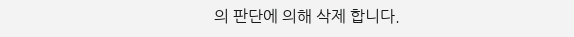의 판단에 의해 삭제 합니다.